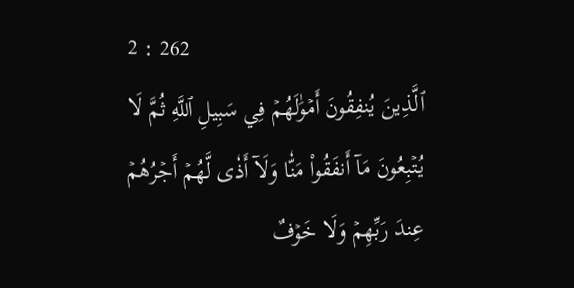2 : 262
ٱلَّذِينَ يُنفِقُونَ أَمۡوَٰلَهُمۡ فِي سَبِيلِ ٱللَّهِ ثُمَّ لَا يُتۡبِعُونَ مَآ أَنفَقُواْ مَنّٗا وَلَآ أَذٗى لَّهُمۡ أَجۡرُهُمۡ عِندَ رَبِّهِمۡ وَلَا خَوۡفٌ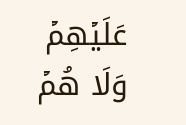عَلَيۡهِمۡ وَلَا هُمۡ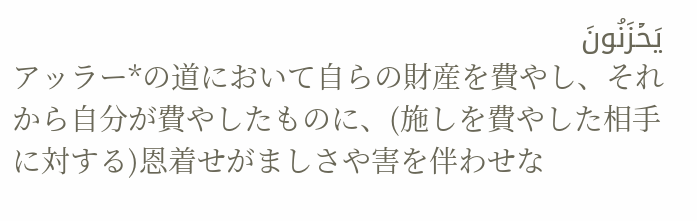يَحۡزَنُونَ
アッラー*の道において自らの財産を費やし、それから自分が費やしたものに、(施しを費やした相手に対する)恩着せがましさや害を伴わせな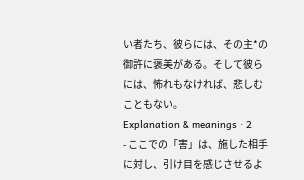い者たち、彼らには、その主*の御許に褒美がある。そして彼らには、怖れもなければ、悲しむこともない。
Explanation & meanings · 2
- ここでの「害」は、施した相手に対し、引け目を感じさせるよ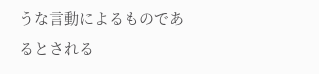うな言動によるものであるとされる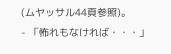(ムヤッサル44頁参照)。
- 「怖れもなければ・・・」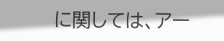に関しては、アー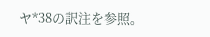ヤ*38の訳注を参照。